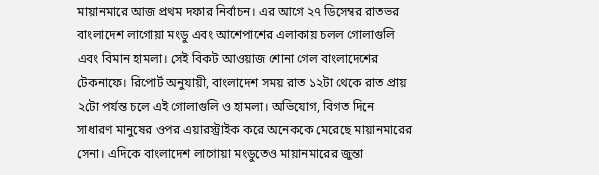মায়ানমারে আজ প্রথম দফার নির্বাচন। এর আগে ২৭ ডিসেম্বর রাতভর বাংলাদেশ লাগোয়া মংডু এবং আশেপাশের এলাকায় চলল গোলাগুলি এবং বিমান হামলা। সেই বিকট আওয়াজ শোনা গেল বাংলাদেশের টেকনাফে। রিপোর্ট অনুযায়ী, বাংলাদেশ সময় রাত ১২টা থেকে রাত প্রায় ২টো পর্যন্ত চলে এই গোলাগুলি ও হামলা। অভিযোগ, বিগত দিনে সাধারণ মানুষের ওপর এয়ারস্ট্রাইক করে অনেককে মেরেছে মায়ানমারের সেনা। এদিকে বাংলাদেশ লাগোয়া মংডুতেও মায়ানমারের জুন্তা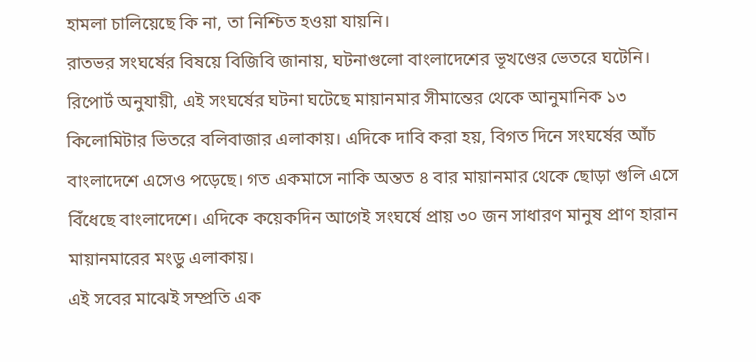হামলা চালিয়েছে কি না, তা নিশ্চিত হওয়া যায়নি।
রাতভর সংঘর্ষের বিষয়ে বিজিবি জানায়, ঘটনাগুলো বাংলাদেশের ভূখণ্ডের ভেতরে ঘটেনি। রিপোর্ট অনুযায়ী, এই সংঘর্ষের ঘটনা ঘটেছে মায়ানমার সীমান্তের থেকে আনুমানিক ১৩ কিলোমিটার ভিতরে বলিবাজার এলাকায়। এদিকে দাবি করা হয়, বিগত দিনে সংঘর্ষের আঁচ বাংলাদেশে এসেও পড়েছে। গত একমাসে নাকি অন্তত ৪ বার মায়ানমার থেকে ছোড়া গুলি এসে বিঁধেছে বাংলাদেশে। এদিকে কয়েকদিন আগেই সংঘর্ষে প্রায় ৩০ জন সাধারণ মানুষ প্রাণ হারান মায়ানমারের মংডু এলাকায়।
এই সবের মাঝেই সম্প্রতি এক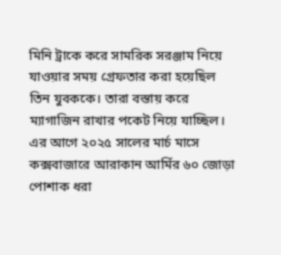মিনি ট্রাকে করে সামরিক সরঞ্জাম নিয়ে যাওয়ার সময় গ্রেফতার করা হয়েছিল তিন যুবককে। তারা বস্তায় করে ম্যাগাজিন রাখার পকেট নিয়ে যাচ্ছিল। এর আগে ২০২৫ সালের মার্চ মাসে কক্সবাজারে আরাকান আর্মির ৬০ জোড়া পোশাক ধরা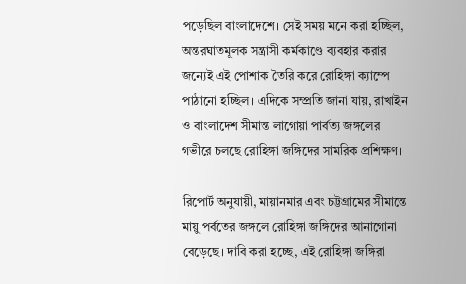পড়েছিল বাংলাদেশে। সেই সময় মনে করা হচ্ছিল, অন্তরঘাতমূলক সন্ত্রাসী কর্মকাণ্ডে ব্যবহার করার জন্যেই এই পোশাক তৈরি করে রোহিঙ্গা ক্যাম্পে পাঠানো হচ্ছিল। এদিকে সম্প্রতি জানা যায়, রাখাইন ও বাংলাদেশ সীমান্ত লাগোয়া পার্বত্য জঙ্গলের গভীরে চলছে রোহিঙ্গা জঙ্গিদের সামরিক প্রশিক্ষণ।

রিপোর্ট অনুযায়ী, মায়ানমার এবং চট্টগ্রামের সীমান্তে মায়ু পর্বতের জঙ্গলে রোহিঙ্গা জঙ্গিদের আনাগোনা বেড়েছে। দাবি করা হচ্ছে, এই রোহিঙ্গা জঙ্গিরা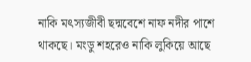নাকি মৎস্যজীবী ছদ্মবেশে নাফ নদীর পাশে থাকছে। মংডু শহরেও নাকি লুকিয়ে আছে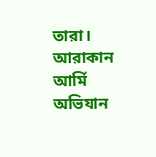তারা। আরাকান আর্মি অভিযান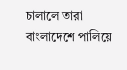চালালে তারা বাংলাদেশে পালিয়ে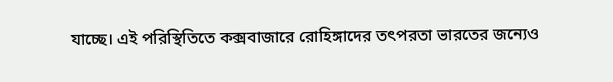যাচ্ছে। এই পরিস্থিতিতে কক্সবাজারে রোহিঙ্গাদের তৎপরতা ভারতের জন্যেও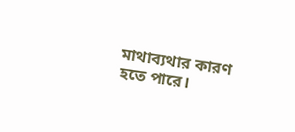মাথাব্যথার কারণ হতে পারে।